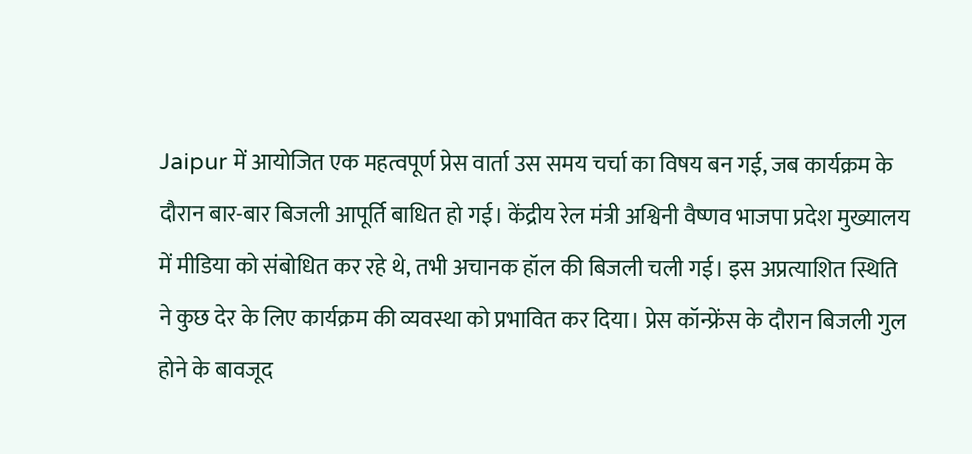Jaipur में आयोजित एक महत्वपूर्ण प्रेस वार्ता उस समय चर्चा का विषय बन गई, जब कार्यक्रम के दौरान बार-बार बिजली आपूर्ति बाधित हो गई। केंद्रीय रेल मंत्री अश्विनी वैष्णव भाजपा प्रदेश मुख्यालय में मीडिया को संबोधित कर रहे थे, तभी अचानक हॉल की बिजली चली गई। इस अप्रत्याशित स्थिति ने कुछ देर के लिए कार्यक्रम की व्यवस्था को प्रभावित कर दिया। प्रेस कॉन्फ्रेंस के दौरान बिजली गुल होने के बावजूद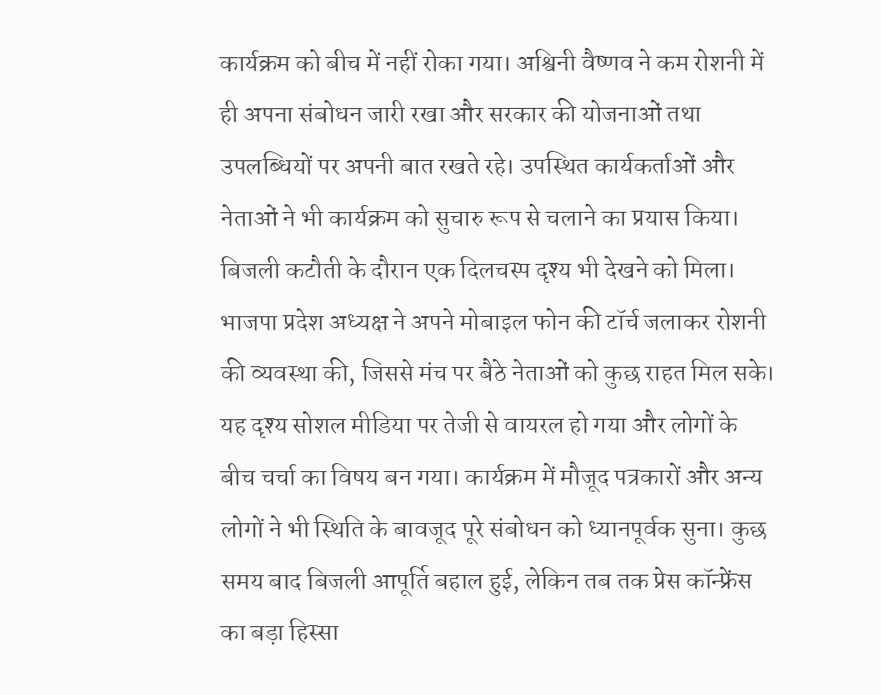कार्यक्रम को बीच में नहीं रोका गया। अश्विनी वैष्णव ने कम रोशनी में ही अपना संबोधन जारी रखा और सरकार की योजनाओं तथा उपलब्धियों पर अपनी बात रखते रहे। उपस्थित कार्यकर्ताओं और नेताओं ने भी कार्यक्रम को सुचारु रूप से चलाने का प्रयास किया। बिजली कटौती के दौरान एक दिलचस्प दृश्य भी देखने को मिला। भाजपा प्रदेश अध्यक्ष ने अपने मोबाइल फोन की टॉर्च जलाकर रोशनी की व्यवस्था की, जिससे मंच पर बैठे नेताओं को कुछ राहत मिल सके। यह दृश्य सोशल मीडिया पर तेजी से वायरल हो गया और लोगों के बीच चर्चा का विषय बन गया। कार्यक्रम में मौजूद पत्रकारों और अन्य लोगों ने भी स्थिति के बावजूद पूरे संबोधन को ध्यानपूर्वक सुना। कुछ समय बाद बिजली आपूर्ति बहाल हुई, लेकिन तब तक प्रेस कॉन्फ्रेंस का बड़ा हिस्सा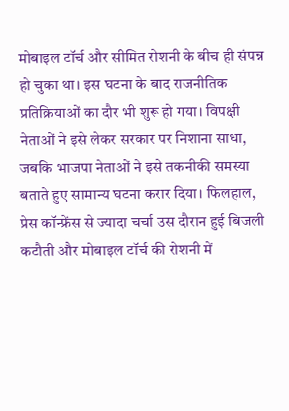मोबाइल टॉर्च और सीमित रोशनी के बीच ही संपन्न हो चुका था। इस घटना के बाद राजनीतिक प्रतिक्रियाओं का दौर भी शुरू हो गया। विपक्षी नेताओं ने इसे लेकर सरकार पर निशाना साधा, जबकि भाजपा नेताओं ने इसे तकनीकी समस्या बताते हुए सामान्य घटना करार दिया। फिलहाल, प्रेस कॉन्फ्रेंस से ज्यादा चर्चा उस दौरान हुई बिजली कटौती और मोबाइल टॉर्च की रोशनी में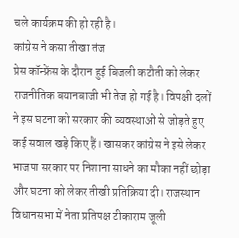चले कार्यक्रम की हो रही है।
कांग्रेस ने कसा तीखा तंज
प्रेस कॉन्फ्रेंस के दौरान हुई बिजली कटौती को लेकर राजनीतिक बयानबाजी भी तेज हो गई है। विपक्षी दलों ने इस घटना को सरकार की व्यवस्थाओं से जोड़ते हुए कई सवाल खड़े किए हैं। खासकर कांग्रेस ने इसे लेकर भाजपा सरकार पर निशाना साधने का मौका नहीं छोड़ा और घटना को लेकर तीखी प्रतिक्रिया दी। राजस्थान विधानसभा में नेता प्रतिपक्ष टीकाराम जूली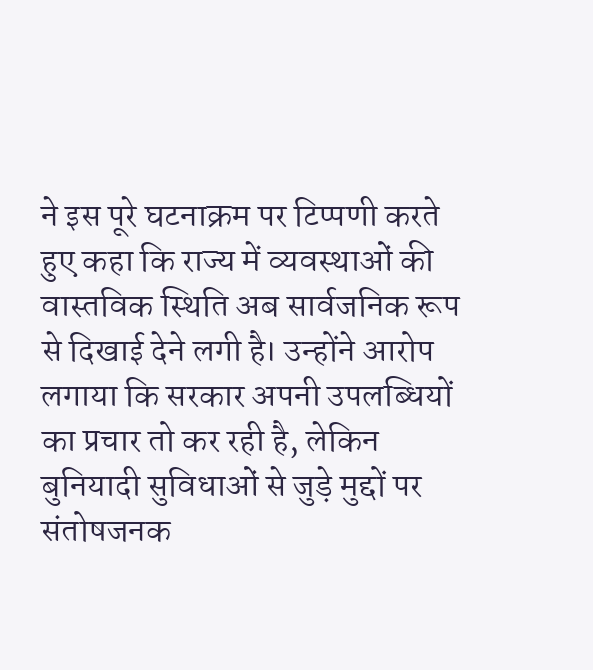ने इस पूरे घटनाक्रम पर टिप्पणी करते हुए कहा कि राज्य में व्यवस्थाओं की वास्तविक स्थिति अब सार्वजनिक रूप से दिखाई देने लगी है। उन्होंने आरोप लगाया कि सरकार अपनी उपलब्धियों का प्रचार तो कर रही है, लेकिन बुनियादी सुविधाओं से जुड़े मुद्दों पर संतोषजनक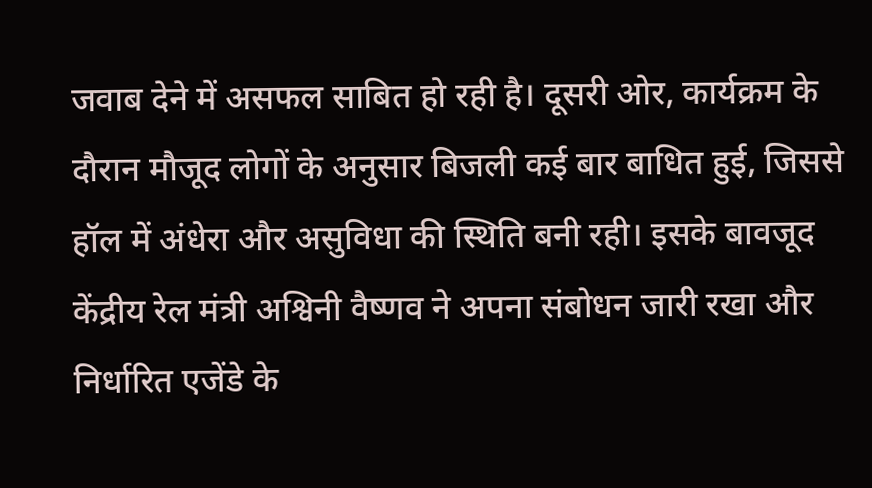जवाब देने में असफल साबित हो रही है। दूसरी ओर, कार्यक्रम के दौरान मौजूद लोगों के अनुसार बिजली कई बार बाधित हुई, जिससे हॉल में अंधेरा और असुविधा की स्थिति बनी रही। इसके बावजूद केंद्रीय रेल मंत्री अश्विनी वैष्णव ने अपना संबोधन जारी रखा और निर्धारित एजेंडे के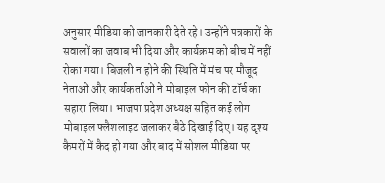अनुसार मीडिया को जानकारी देते रहे। उन्होंने पत्रकारों के सवालों का जवाब भी दिया और कार्यक्रम को बीच में नहीं रोका गया। बिजली न होने की स्थिति में मंच पर मौजूद नेताओं और कार्यकर्ताओं ने मोबाइल फोन की टॉर्च का सहारा लिया। भाजपा प्रदेश अध्यक्ष सहित कई लोग मोबाइल फ्लैशलाइट जलाकर बैठे दिखाई दिए। यह दृश्य कैमरों में कैद हो गया और बाद में सोशल मीडिया पर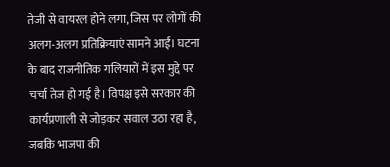तेजी से वायरल होने लगा, जिस पर लोगों की अलग-अलग प्रतिक्रियाएं सामने आईं। घटना के बाद राजनीतिक गलियारों में इस मुद्दे पर चर्चा तेज हो गई है। विपक्ष इसे सरकार की कार्यप्रणाली से जोड़कर सवाल उठा रहा है, जबकि भाजपा की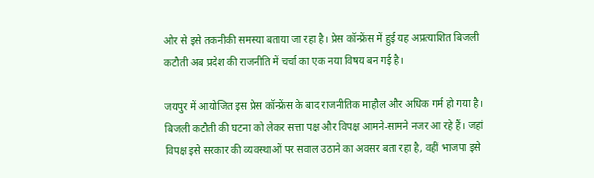ओर से इसे तकनीकी समस्या बताया जा रहा है। प्रेस कॉन्फ्रेंस में हुई यह अप्रत्याशित बिजली कटौती अब प्रदेश की राजनीति में चर्चा का एक नया विषय बन गई है।

जयपुर में आयोजित इस प्रेस कॉन्फ्रेंस के बाद राजनीतिक माहौल और अधिक गर्म हो गया है। बिजली कटौती की घटना को लेकर सत्ता पक्ष और विपक्ष आमने-सामने नजर आ रहे हैं। जहां विपक्ष इसे सरकार की व्यवस्थाओं पर सवाल उठाने का अवसर बता रहा है, वहीं भाजपा इसे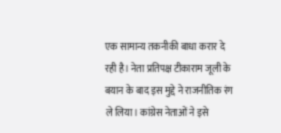एक सामान्य तकनीकी बाधा करार दे रही है। नेता प्रतिपक्ष टीकाराम जूली के बयान के बाद इस मुद्दे ने राजनीतिक रंग ले लिया। कांग्रेस नेताओं ने इसे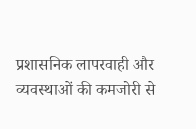प्रशासनिक लापरवाही और व्यवस्थाओं की कमजोरी से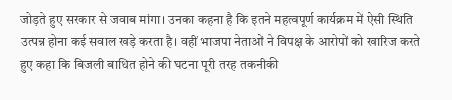जोड़ते हुए सरकार से जवाब मांगा। उनका कहना है कि इतने महत्वपूर्ण कार्यक्रम में ऐसी स्थिति उत्पन्न होना कई सवाल खड़े करता है। वहीं भाजपा नेताओं ने विपक्ष के आरोपों को खारिज करते हुए कहा कि बिजली बाधित होने की घटना पूरी तरह तकनीकी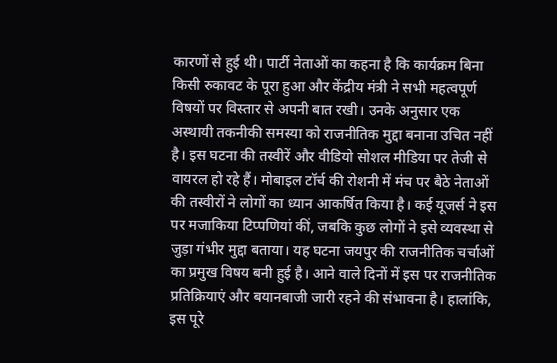कारणों से हुई थी। पार्टी नेताओं का कहना है कि कार्यक्रम बिना किसी रुकावट के पूरा हुआ और केंद्रीय मंत्री ने सभी महत्वपूर्ण विषयों पर विस्तार से अपनी बात रखी। उनके अनुसार एक अस्थायी तकनीकी समस्या को राजनीतिक मुद्दा बनाना उचित नहीं है। इस घटना की तस्वीरें और वीडियो सोशल मीडिया पर तेजी से वायरल हो रहे हैं। मोबाइल टॉर्च की रोशनी में मंच पर बैठे नेताओं की तस्वीरों ने लोगों का ध्यान आकर्षित किया है। कई यूजर्स ने इस पर मजाकिया टिप्पणियां कीं, जबकि कुछ लोगों ने इसे व्यवस्था से जुड़ा गंभीर मुद्दा बताया। यह घटना जयपुर की राजनीतिक चर्चाओं का प्रमुख विषय बनी हुई है। आने वाले दिनों में इस पर राजनीतिक प्रतिक्रियाएं और बयानबाजी जारी रहने की संभावना है। हालांकि, इस पूरे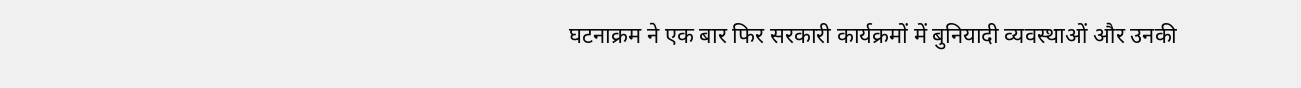घटनाक्रम ने एक बार फिर सरकारी कार्यक्रमों में बुनियादी व्यवस्थाओं और उनकी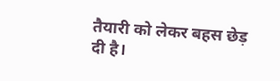तैयारी को लेकर बहस छेड़ दी है।